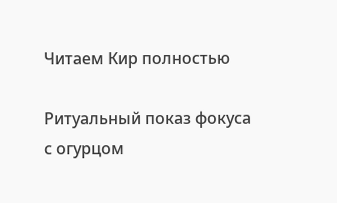Читаем Кир полностью

Ритуальный показ фокуса с огурцом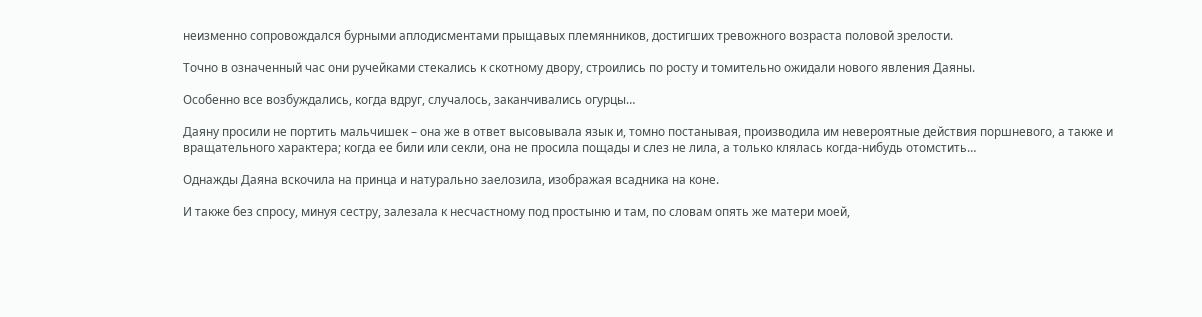неизменно сопровождался бурными аплодисментами прыщавых племянников, достигших тревожного возраста половой зрелости.

Точно в означенный час они ручейками стекались к скотному двору, строились по росту и томительно ожидали нового явления Даяны.

Особенно все возбуждались, когда вдруг, случалось, заканчивались огурцы…

Даяну просили не портить мальчишек – она же в ответ высовывала язык и, томно постанывая, производила им невероятные действия поршневого, а также и вращательного характера; когда ее били или секли, она не просила пощады и слез не лила, а только клялась когда-нибудь отомстить…

Однажды Даяна вскочила на принца и натурально заелозила, изображая всадника на коне.

И также без спросу, минуя сестру, залезала к несчастному под простыню и там, по словам опять же матери моей,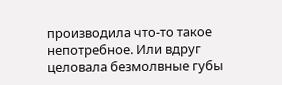производила что-то такое непотребное. Или вдруг целовала безмолвные губы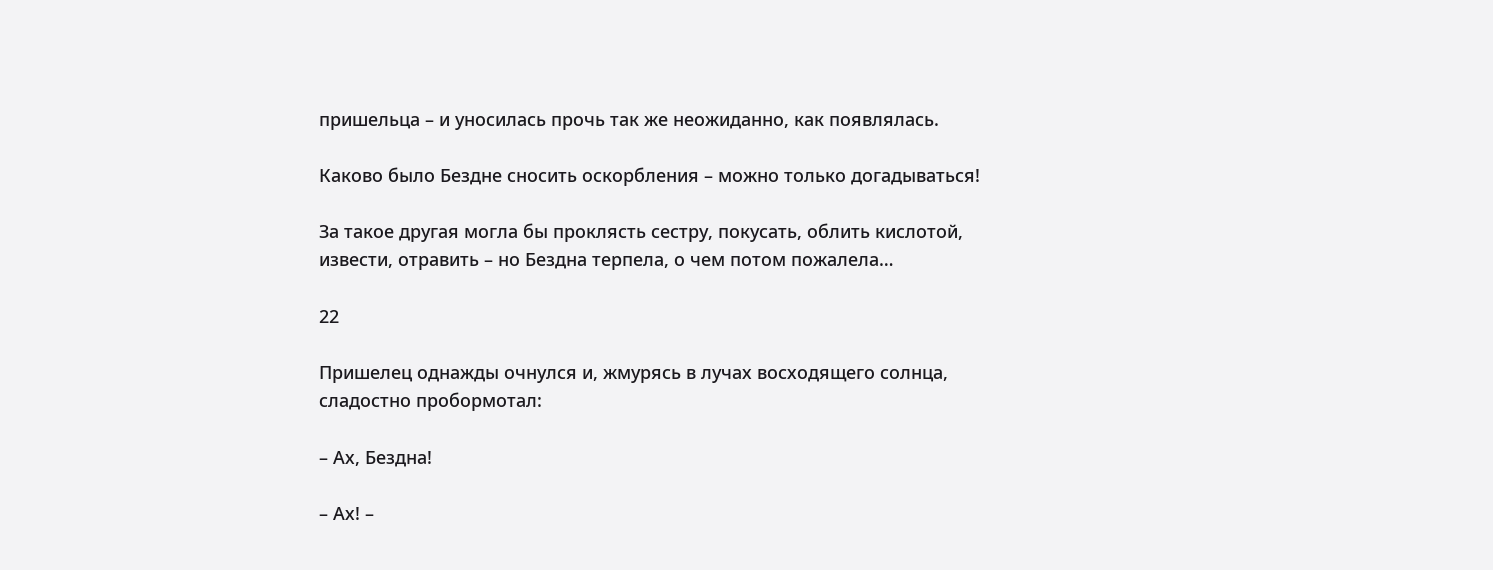пришельца – и уносилась прочь так же неожиданно, как появлялась.

Каково было Бездне сносить оскорбления – можно только догадываться!

За такое другая могла бы проклясть сестру, покусать, облить кислотой, извести, отравить – но Бездна терпела, о чем потом пожалела…

22

Пришелец однажды очнулся и, жмурясь в лучах восходящего солнца, сладостно пробормотал:

– Ах, Бездна!

– Ах! –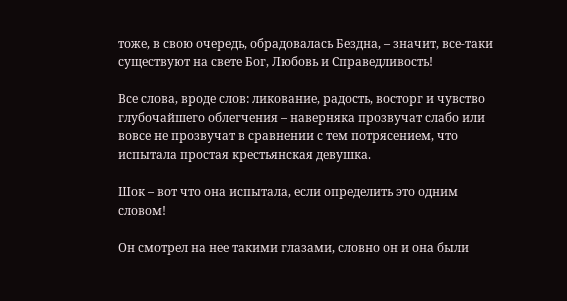тоже, в свою очередь, обрадовалась Бездна, – значит, все-таки существуют на свете Бог, Любовь и Справедливость!

Все слова, вроде слов: ликование, радость, восторг и чувство глубочайшего облегчения – наверняка прозвучат слабо или вовсе не прозвучат в сравнении с тем потрясением, что испытала простая крестьянская девушка.

Шок – вот что она испытала, если определить это одним словом!

Он смотрел на нее такими глазами, словно он и она были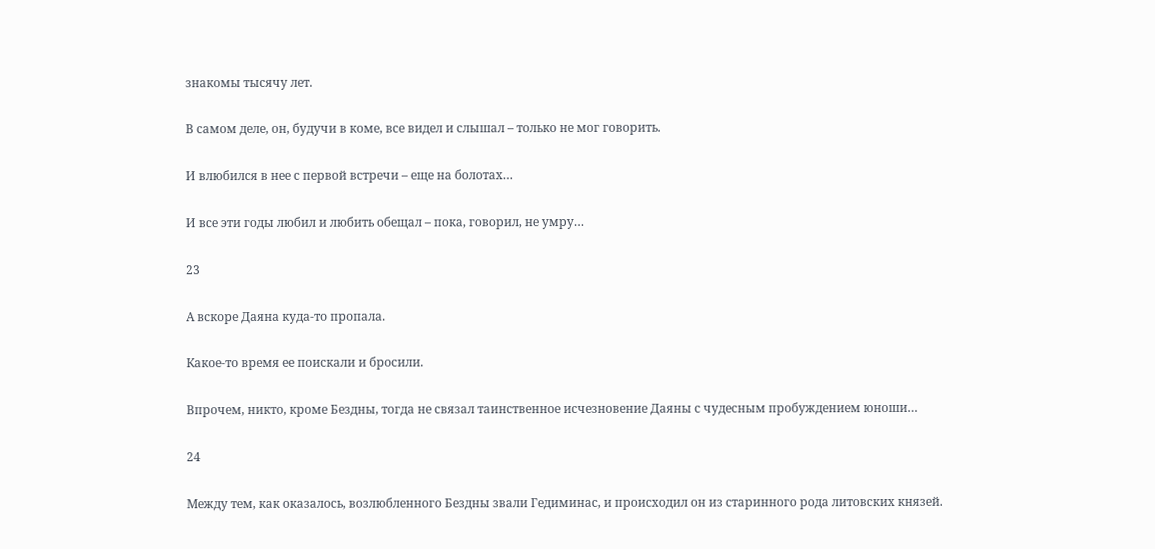знакомы тысячу лет.

В самом деле, он, будучи в коме, все видел и слышал – только не мог говорить.

И влюбился в нее с первой встречи – еще на болотах…

И все эти годы любил и любить обещал – пока, говорил, не умру…

23

А вскоре Даяна куда-то пропала.

Какое-то время ее поискали и бросили.

Впрочем, никто, кроме Бездны, тогда не связал таинственное исчезновение Даяны с чудесным пробуждением юноши…

24

Между тем, как оказалось, возлюбленного Бездны звали Гедиминас, и происходил он из старинного рода литовских князей.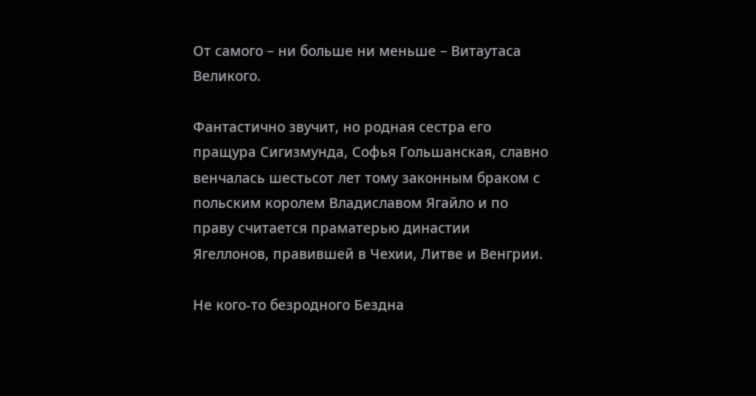От самого – ни больше ни меньше – Витаутаса Великого.

Фантастично звучит, но родная сестра его пращура Сигизмунда, Софья Гольшанская, славно венчалась шестьсот лет тому законным браком с польским королем Владиславом Ягайло и по праву считается праматерью династии Ягеллонов, правившей в Чехии, Литве и Венгрии.

Не кого-то безродного Бездна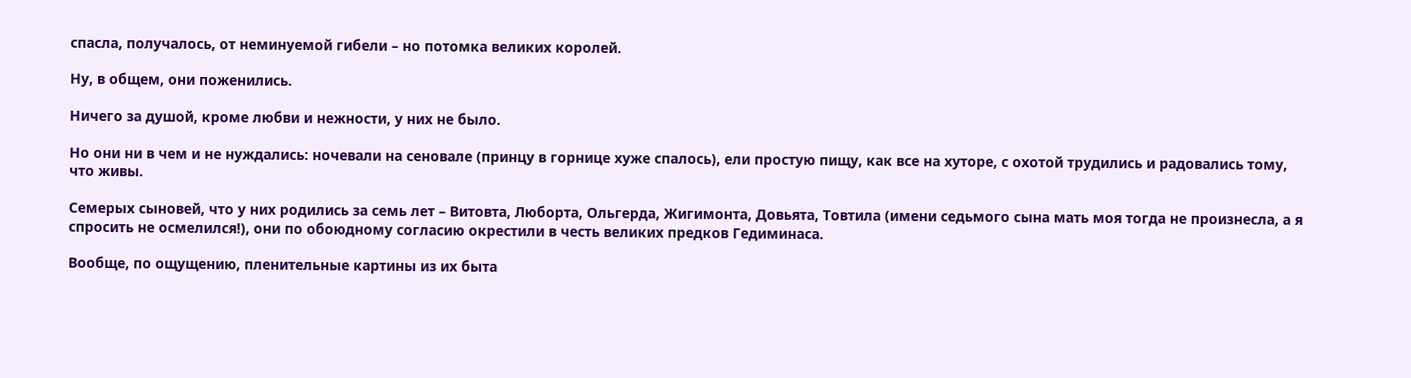спасла, получалось, от неминуемой гибели – но потомка великих королей.

Ну, в общем, они поженились.

Ничего за душой, кроме любви и нежности, у них не было.

Но они ни в чем и не нуждались: ночевали на сеновале (принцу в горнице хуже спалось), ели простую пищу, как все на хуторе, с охотой трудились и радовались тому, что живы.

Семерых сыновей, что у них родились за семь лет – Витовта, Люборта, Ольгерда, Жигимонта, Довьята, Товтила (имени седьмого сына мать моя тогда не произнесла, а я спросить не осмелился!), они по обоюдному согласию окрестили в честь великих предков Гедиминаса.

Вообще, по ощущению, пленительные картины из их быта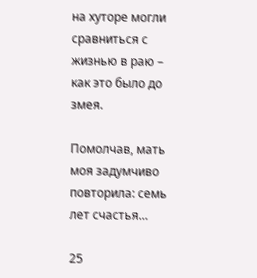на хуторе могли сравниться с жизнью в раю – как это было до змея.

Помолчав, мать моя задумчиво повторила: семь лет счастья…

25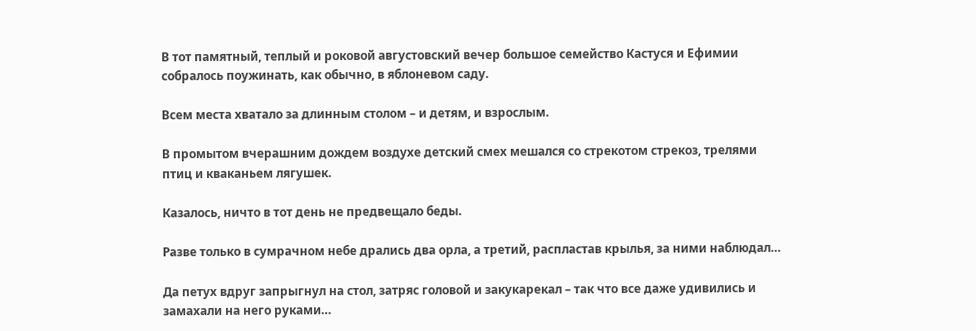В тот памятный, теплый и роковой августовский вечер большое семейство Кастуся и Ефимии собралось поужинать, как обычно, в яблоневом саду.

Всем места хватало за длинным столом – и детям, и взрослым.

В промытом вчерашним дождем воздухе детский смех мешался со стрекотом стрекоз, трелями птиц и кваканьем лягушек.

Казалось, ничто в тот день не предвещало беды.

Разве только в сумрачном небе дрались два орла, а третий, распластав крылья, за ними наблюдал…

Да петух вдруг запрыгнул на стол, затряс головой и закукарекал – так что все даже удивились и замахали на него руками…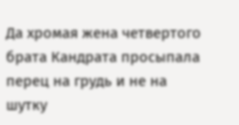Да хромая жена четвертого брата Кандрата просыпала перец на грудь и не на шутку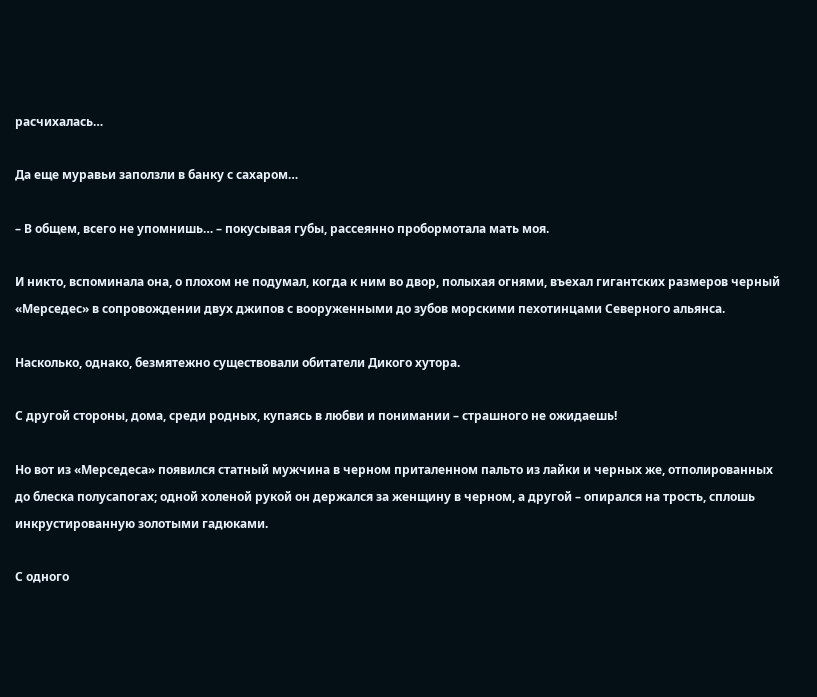расчихалась…

Да еще муравьи заползли в банку с сахаром…

– В общем, всего не упомнишь… – покусывая губы, рассеянно пробормотала мать моя.

И никто, вспоминала она, о плохом не подумал, когда к ним во двор, полыхая огнями, въехал гигантских размеров черный «Мерседес» в сопровождении двух джипов с вооруженными до зубов морскими пехотинцами Северного альянса.

Насколько, однако, безмятежно существовали обитатели Дикого хутора.

С другой стороны, дома, среди родных, купаясь в любви и понимании – страшного не ожидаешь!

Но вот из «Мерседеса» появился статный мужчина в черном приталенном пальто из лайки и черных же, отполированных до блеска полусапогах; одной холеной рукой он держался за женщину в черном, а другой – опирался на трость, сплошь инкрустированную золотыми гадюками.

С одного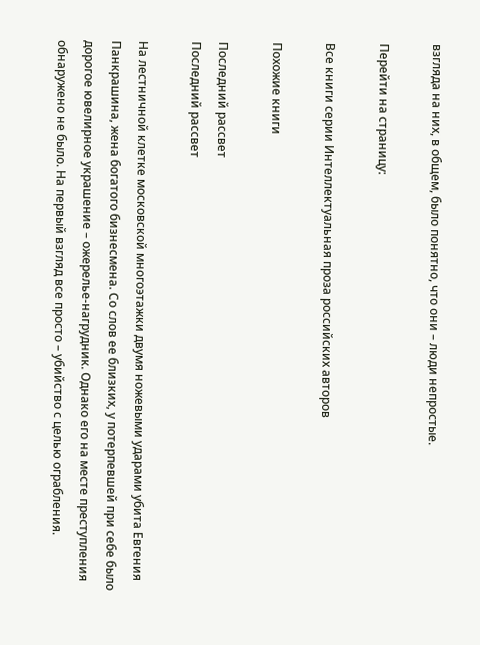взгляда на них, в общем, было понятно, что они – люди непростые.

Перейти на страницу:

Все книги серии Интеллектуальная проза российских авторов

Похожие книги

Последний рассвет
Последний рассвет

На лестничной клетке московской многоэтажки двумя ножевыми ударами убита Евгения Панкрашина, жена богатого бизнесмена. Со слов ее близких, у потерпевшей при себе было дорогое ювелирное украшение – ожерелье-нагрудник. Однако его на месте преступления обнаружено не было. На первый взгляд все просто – убийство с целью ограбления.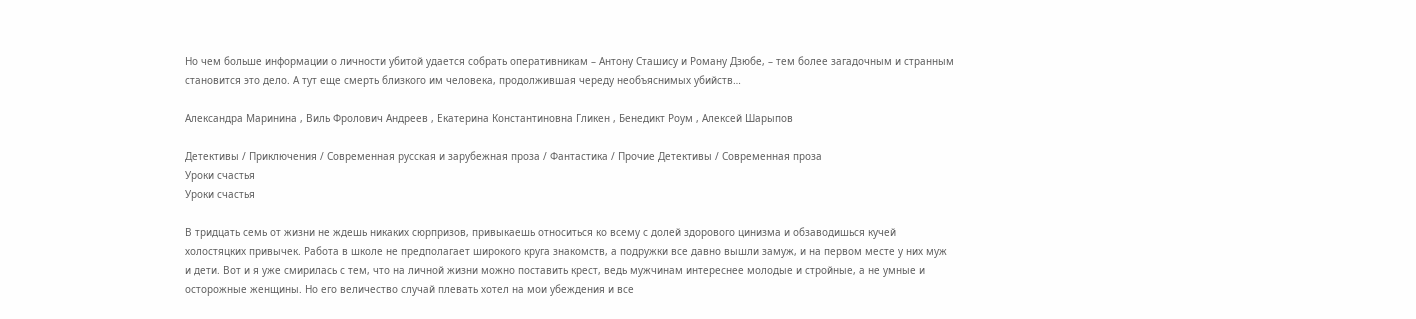Но чем больше информации о личности убитой удается собрать оперативникам – Антону Сташису и Роману Дзюбе, – тем более загадочным и странным становится это дело. А тут еще смерть близкого им человека, продолжившая череду необъяснимых убийств…

Александра Маринина , Виль Фролович Андреев , Екатерина Константиновна Гликен , Бенедикт Роум , Алексей Шарыпов

Детективы / Приключения / Современная русская и зарубежная проза / Фантастика / Прочие Детективы / Современная проза
Уроки счастья
Уроки счастья

В тридцать семь от жизни не ждешь никаких сюрпризов, привыкаешь относиться ко всему с долей здорового цинизма и обзаводишься кучей холостяцких привычек. Работа в школе не предполагает широкого круга знакомств, а подружки все давно вышли замуж, и на первом месте у них муж и дети. Вот и я уже смирилась с тем, что на личной жизни можно поставить крест, ведь мужчинам интереснее молодые и стройные, а не умные и осторожные женщины. Но его величество случай плевать хотел на мои убеждения и все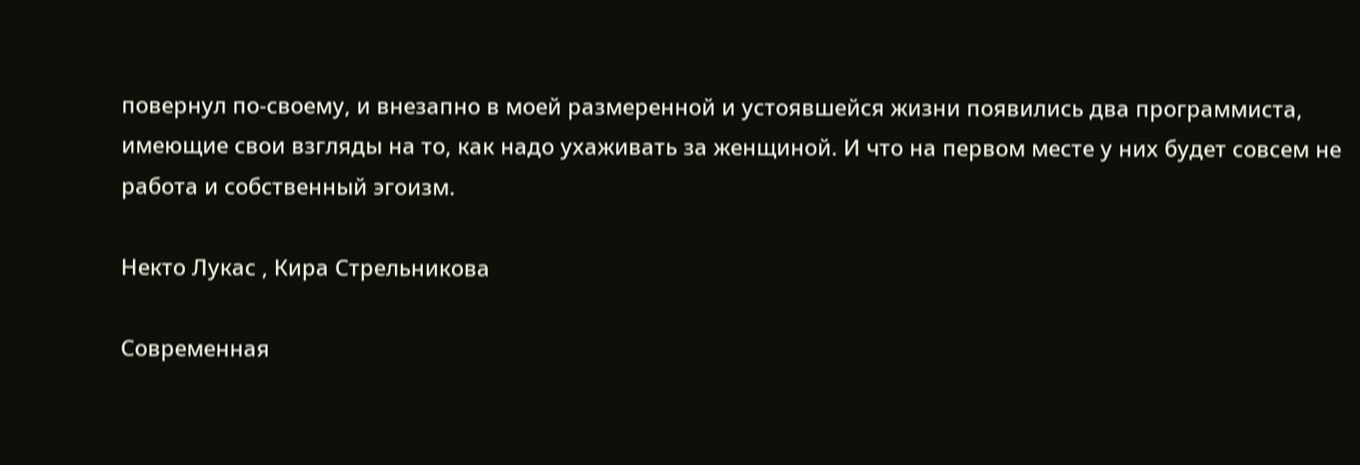повернул по-своему, и внезапно в моей размеренной и устоявшейся жизни появились два программиста, имеющие свои взгляды на то, как надо ухаживать за женщиной. И что на первом месте у них будет совсем не работа и собственный эгоизм.

Некто Лукас , Кира Стрельникова

Современная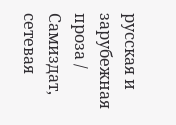русская и зарубежная проза / Самиздат, сетевая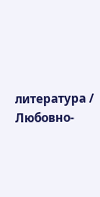литература / Любовно-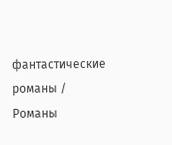фантастические романы / Романы